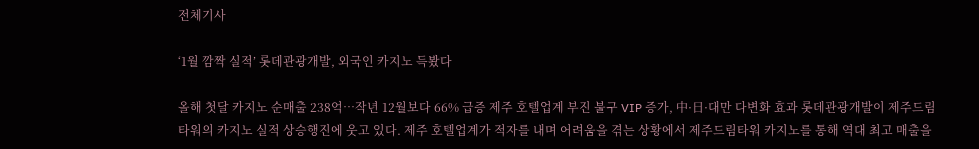전체기사

‘1월 깜짝 실적’ 롯데관광개발, 외국인 카지노 득봤다

올해 첫달 카지노 순매출 238억…작년 12월보다 66% 급증 제주 호텔업계 부진 불구 VIP 증가, 中·日·대만 다변화 효과 롯데관광개발이 제주드림타워의 카지노 실적 상승행진에 웃고 있다. 제주 호텔업계가 적자를 내며 어려움을 겪는 상황에서 제주드림타워 카지노를 통해 역대 최고 매출을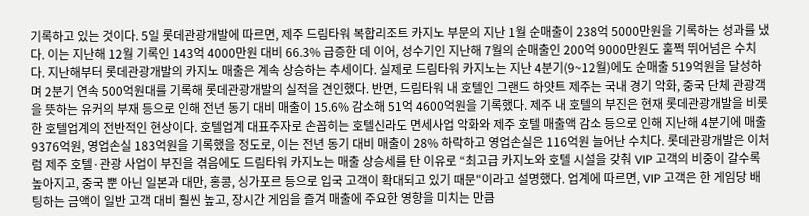기록하고 있는 것이다. 5일 롯데관광개발에 따르면, 제주 드림타워 복합리조트 카지노 부문의 지난 1월 순매출이 238억 5000만원을 기록하는 성과를 냈다. 이는 지난해 12월 기록인 143억 4000만원 대비 66.3% 급증한 데 이어, 성수기인 지난해 7월의 순매출인 200억 9000만원도 훌쩍 뛰어넘은 수치다. 지난해부터 롯데관광개발의 카지노 매출은 계속 상승하는 추세이다. 실제로 드림타워 카지노는 지난 4분기(9~12월)에도 순매출 519억원을 달성하며 2분기 연속 500억원대를 기록해 롯데관광개발의 실적을 견인했다. 반면, 드림타워 내 호텔인 그랜드 하얏트 제주는 국내 경기 악화, 중국 단체 관광객을 뜻하는 유커의 부재 등으로 인해 전년 동기 대비 매출이 15.6% 감소해 51억 4600억원을 기록했다. 제주 내 호텔의 부진은 현재 롯데관광개발을 비롯한 호텔업계의 전반적인 현상이다. 호텔업계 대표주자로 손꼽히는 호텔신라도 면세사업 악화와 제주 호텔 매출액 감소 등으로 인해 지난해 4분기에 매출 9376억원, 영업손실 183억원을 기록했을 정도로, 이는 전년 동기 대비 매출이 28% 하락하고 영업손실은 116억원 늘어난 수치다. 롯데관광개발은 이처럼 제주 호텔·관광 사업이 부진을 겪음에도 드림타워 카지노는 매출 상승세를 탄 이유로 “최고급 카지노와 호텔 시설을 갖춰 VIP 고객의 비중이 갈수록 높아지고, 중국 뿐 아닌 일본과 대만, 홍콩, 싱가포르 등으로 입국 고객이 확대되고 있기 때문"이라고 설명했다. 업계에 따르면, VIP 고객은 한 게임당 배팅하는 금액이 일반 고객 대비 훨씬 높고, 장시간 게임을 즐겨 매출에 주요한 영향을 미치는 만큼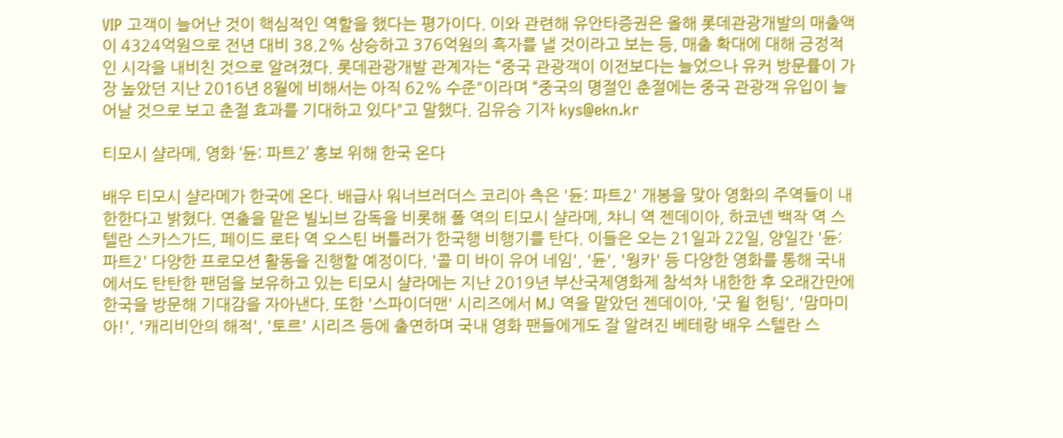VIP 고객이 늘어난 것이 핵심적인 역할을 했다는 평가이다. 이와 관련해 유안타증권은 올해 롯데관광개발의 매출액이 4324억원으로 전년 대비 38.2% 상승하고 376억원의 흑자를 낼 것이라고 보는 등, 매출 확대에 대해 긍정적인 시각을 내비친 것으로 알려졌다. 롯데관광개발 관계자는 “중국 관광객이 이전보다는 늘었으나 유커 방문률이 가장 높았던 지난 2016년 8월에 비해서는 아직 62% 수준"이라며 “중국의 명절인 춘절에는 중국 관광객 유입이 늘어날 것으로 보고 춘절 효과를 기대하고 있다"고 말했다. 김유승 기자 kys@ekn.kr

티모시 샬라메, 영화 ‘듄: 파트2’ 홍보 위해 한국 온다

배우 티모시 샬라메가 한국에 온다. 배급사 워너브러더스 코리아 측은 '듄: 파트2' 개봉을 맞아 영화의 주역들이 내한한다고 밝혔다. 연출을 맡은 빌뇌브 감독을 비롯해 폴 역의 티모시 샬라메, 챠니 역 젠데이아, 하코넨 백작 역 스텔란 스카스가드, 페이드 로타 역 오스틴 버틀러가 한국행 비행기를 탄다. 이들은 오는 21일과 22일, 양일간 '듄: 파트2' 다양한 프로모션 활동을 진행할 예정이다. '콜 미 바이 유어 네임', '듄', '웡카' 등 다양한 영화를 통해 국내에서도 탄탄한 팬덤을 보유하고 있는 티모시 샬라메는 지난 2019년 부산국제영화제 참석차 내한한 후 오래간만에 한국을 방문해 기대감을 자아낸다. 또한 '스파이더맨' 시리즈에서 MJ 역을 맡았던 젠데이아, '굿 윌 헌팅', '맘마미아!', '캐리비안의 해적', '토르' 시리즈 등에 출연하며 국내 영화 팬들에게도 잘 알려진 베테랑 배우 스텔란 스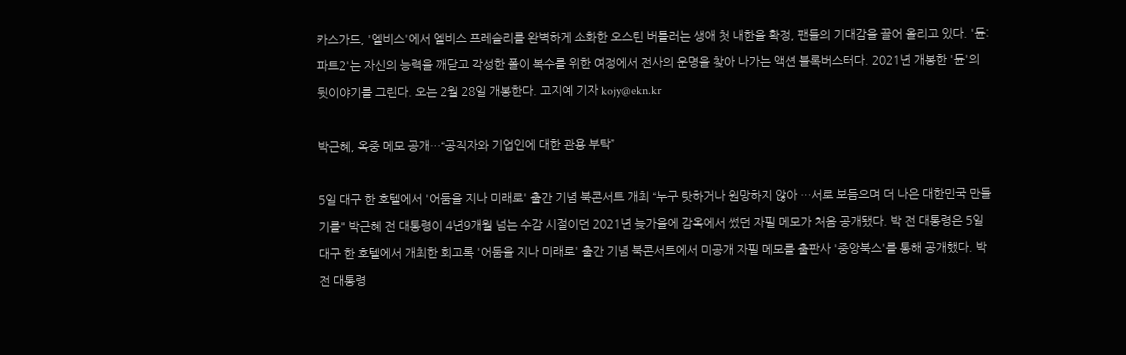카스가드, '엘비스'에서 엘비스 프레슬리를 완벽하게 소화한 오스틴 버틀러는 생애 첫 내한을 확정, 팬들의 기대감을 끌어 올리고 있다. '듄: 파트2'는 자신의 능력을 깨닫고 각성한 폴이 복수를 위한 여정에서 전사의 운명을 찾아 나가는 액션 블록버스터다. 2021년 개봉한 '듄'의 뒷이야기를 그린다. 오는 2월 28일 개봉한다. 고지예 기자 kojy@ekn.kr

박근혜, 옥중 메모 공개…“공직자와 기업인에 대한 관용 부탁”

5일 대구 한 호텔에서 '어둠을 지나 미래로' 출간 기념 북콘서트 개최 “누구 탓하거나 원망하지 않아 …서로 보듬으며 더 나은 대한민국 만들기를" 박근혜 전 대통령이 4년9개월 넘는 수감 시절이던 2021년 늦가을에 감옥에서 썼던 자필 메모가 처음 공개됐다. 박 전 대통령은 5일 대구 한 호텔에서 개최한 회고록 '어둠을 지나 미래로' 출간 기념 북콘서트에서 미공개 자필 메모를 출판사 '중앙북스'를 통해 공개했다. 박 전 대통령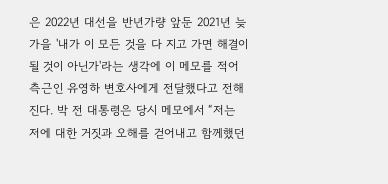은 2022년 대선을 반년가량 앞둔 2021년 늦가을 '내가 이 모든 것을 다 지고 가면 해결이 될 것이 아닌가'라는 생각에 이 메모를 적어 측근인 유영하 변호사에게 전달했다고 전해진다. 박 전 대통령은 당시 메모에서 “저는 저에 대한 거짓과 오해를 걷어내고 함께했던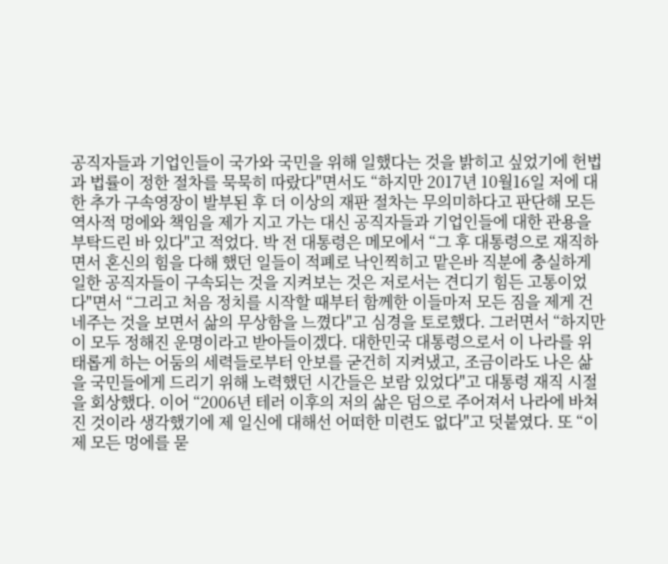공직자들과 기업인들이 국가와 국민을 위해 일했다는 것을 밝히고 싶었기에 헌법과 법률이 정한 절차를 묵묵히 따랐다"면서도 “하지만 2017년 10월16일 저에 대한 추가 구속영장이 발부된 후 더 이상의 재판 절차는 무의미하다고 판단해 모든 역사적 멍에와 책임을 제가 지고 가는 대신 공직자들과 기업인들에 대한 관용을 부탁드린 바 있다"고 적었다. 박 전 대통령은 메모에서 “그 후 대통령으로 재직하면서 혼신의 힘을 다해 했던 일들이 적폐로 낙인찍히고 맡은바 직분에 충실하게 일한 공직자들이 구속되는 것을 지켜보는 것은 저로서는 견디기 힘든 고통이었다"면서 “그리고 처음 정치를 시작할 때부터 함께한 이들마저 모든 짐을 제게 건네주는 것을 보면서 삶의 무상함을 느꼈다"고 심경을 토로했다. 그러면서 “하지만 이 모두 정해진 운명이라고 받아들이겠다. 대한민국 대통령으로서 이 나라를 위태롭게 하는 어둠의 세력들로부터 안보를 굳건히 지켜냈고, 조금이라도 나은 삶을 국민들에게 드리기 위해 노력했던 시간들은 보람 있었다"고 대통령 재직 시절을 회상했다. 이어 “2006년 테러 이후의 저의 삶은 덤으로 주어져서 나라에 바쳐진 것이라 생각했기에 제 일신에 대해선 어떠한 미련도 없다"고 덧붙였다. 또 “이제 모든 멍에를 묻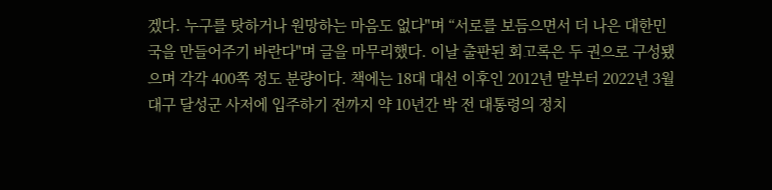겠다. 누구를 탓하거나 원망하는 마음도 없다"며 “서로를 보듬으면서 더 나은 대한민국을 만들어주기 바란다"며 글을 마무리했다. 이날 출판된 회고록은 두 권으로 구성됐으며 각각 400쪽 정도 분량이다. 책에는 18대 대선 이후인 2012년 말부터 2022년 3월 대구 달성군 사저에 입주하기 전까지 약 10년간 박 전 대통령의 정치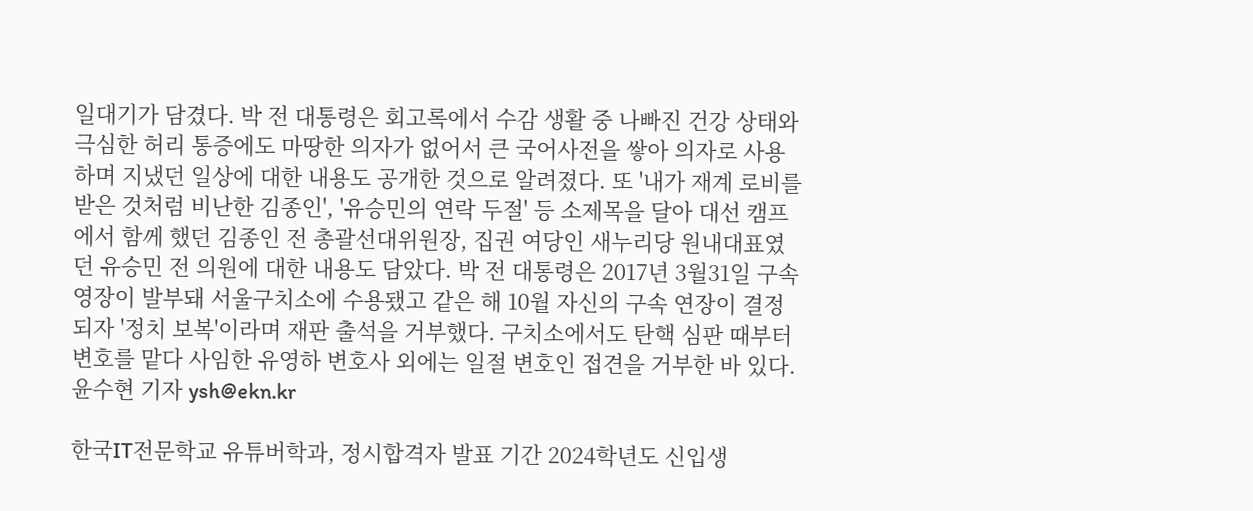일대기가 담겼다. 박 전 대통령은 회고록에서 수감 생활 중 나빠진 건강 상태와 극심한 허리 통증에도 마땅한 의자가 없어서 큰 국어사전을 쌓아 의자로 사용하며 지냈던 일상에 대한 내용도 공개한 것으로 알려졌다. 또 '내가 재계 로비를 받은 것처럼 비난한 김종인', '유승민의 연락 두절' 등 소제목을 달아 대선 캠프에서 함께 했던 김종인 전 총괄선대위원장, 집권 여당인 새누리당 원내대표였던 유승민 전 의원에 대한 내용도 담았다. 박 전 대통령은 2017년 3월31일 구속영장이 발부돼 서울구치소에 수용됐고 같은 해 10월 자신의 구속 연장이 결정되자 '정치 보복'이라며 재판 출석을 거부했다. 구치소에서도 탄핵 심판 때부터 변호를 맡다 사임한 유영하 변호사 외에는 일절 변호인 접견을 거부한 바 있다. 윤수현 기자 ysh@ekn.kr

한국IT전문학교 유튜버학과, 정시합격자 발표 기간 2024학년도 신입생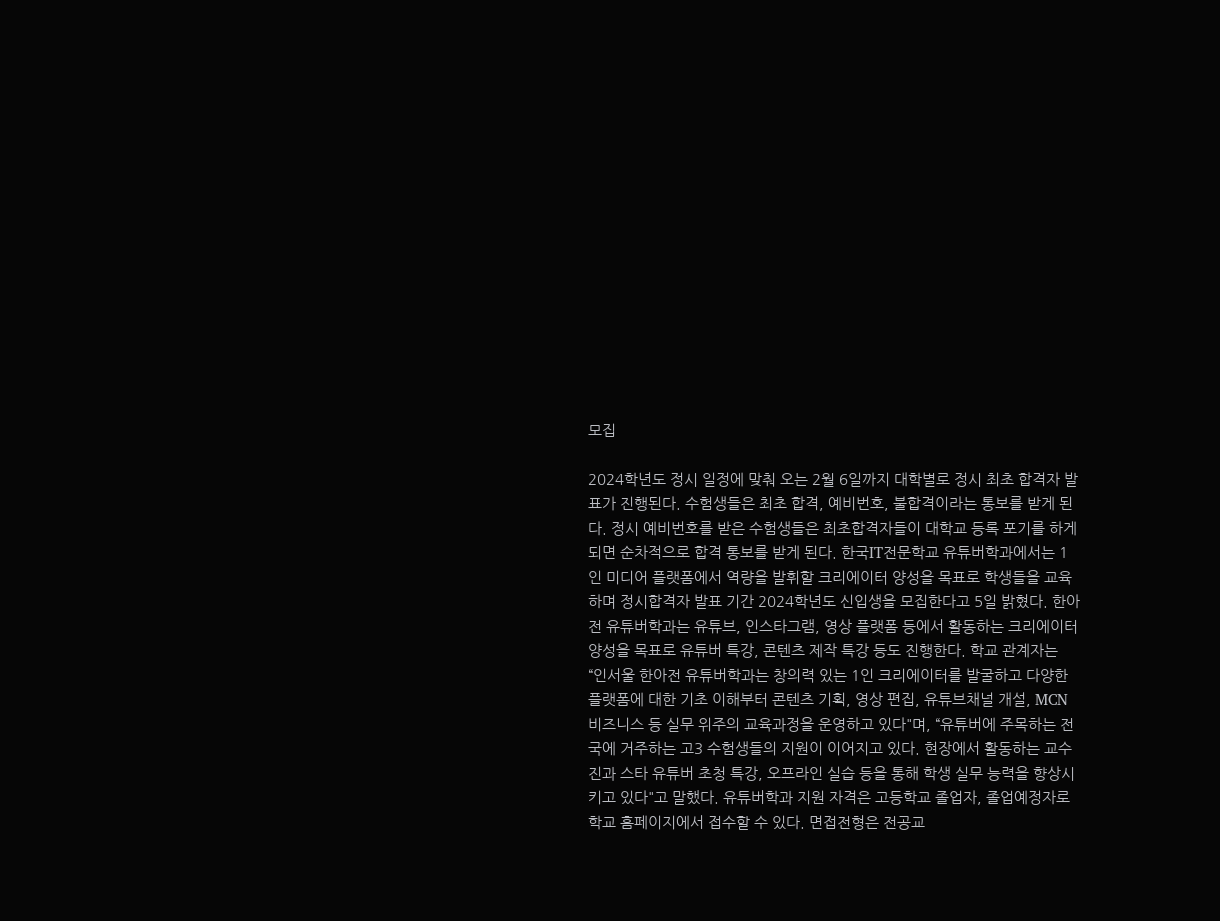모집

2024학년도 정시 일정에 맞춰 오는 2월 6일까지 대학별로 정시 최초 합격자 발표가 진행된다. 수험생들은 최초 합격, 예비번호, 불합격이라는 통보를 받게 된다. 정시 예비번호를 받은 수험생들은 최초합격자들이 대학교 등록 포기를 하게 되면 순차적으로 합격 통보를 받게 된다. 한국IT전문학교 유튜버학과에서는 1인 미디어 플랫폼에서 역량을 발휘할 크리에이터 양성을 목표로 학생들을 교육하며 정시합격자 발표 기간 2024학년도 신입생을 모집한다고 5일 밝혔다. 한아전 유튜버학과는 유튜브, 인스타그램, 영상 플랫폼 등에서 활동하는 크리에이터 양성을 목표로 유튜버 특강, 콘텐츠 제작 특강 등도 진행한다. 학교 관계자는 “인서울 한아전 유튜버학과는 창의력 있는 1인 크리에이터를 발굴하고 다양한 플랫폼에 대한 기초 이해부터 콘텐츠 기획, 영상 편집, 유튜브채널 개설, MCN 비즈니스 등 실무 위주의 교육과정을 운영하고 있다"며, “유튜버에 주목하는 전국에 거주하는 고3 수험생들의 지원이 이어지고 있다. 현장에서 활동하는 교수진과 스타 유튜버 초청 특강, 오프라인 실습 등을 통해 학생 실무 능력을 향상시키고 있다"고 말했다. 유튜버학과 지원 자격은 고등학교 졸업자, 졸업예정자로 학교 홈페이지에서 접수할 수 있다. 면접전형은 전공교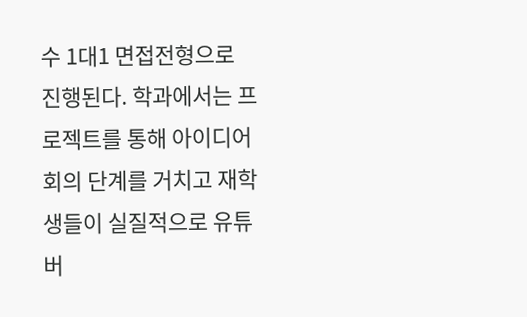수 1대1 면접전형으로 진행된다. 학과에서는 프로젝트를 통해 아이디어 회의 단계를 거치고 재학생들이 실질적으로 유튜버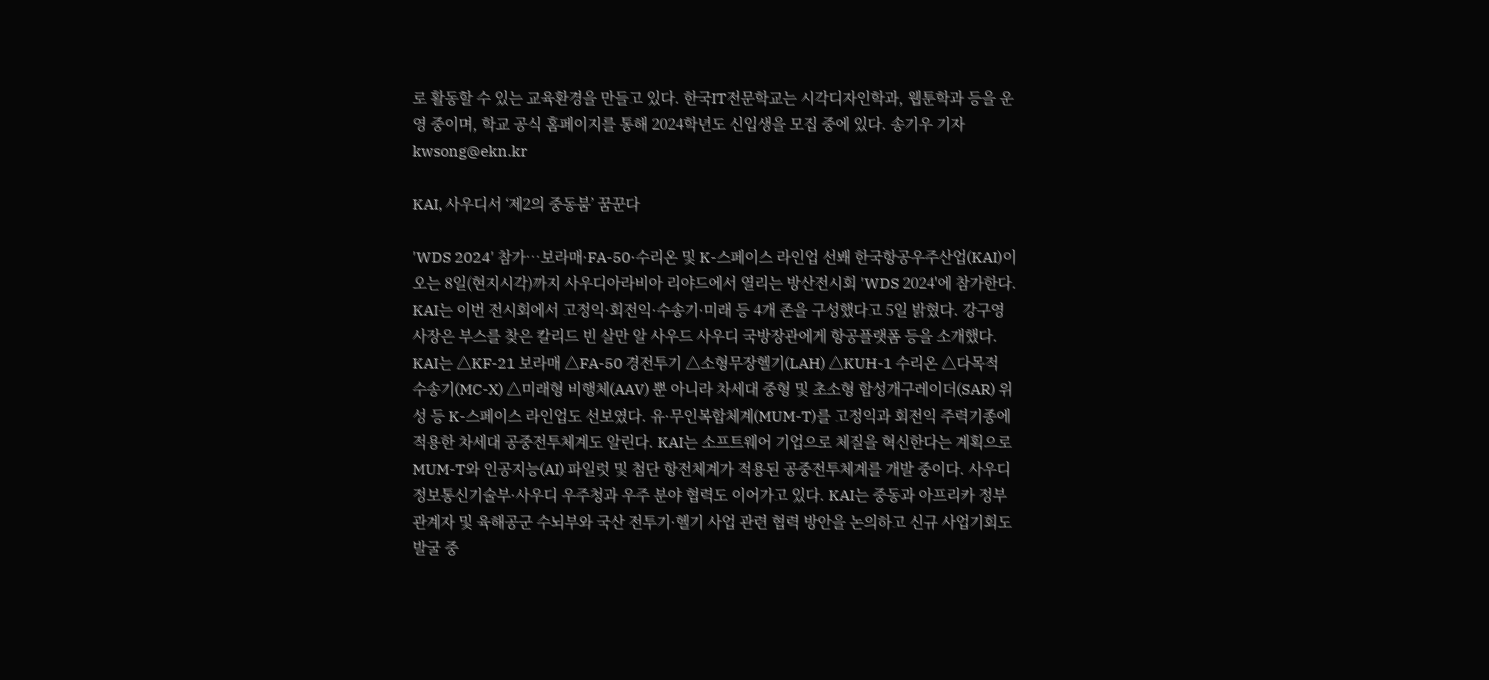로 활동할 수 있는 교육환경을 만들고 있다. 한국IT전문학교는 시각디자인학과, 웹툰학과 등을 운영 중이며, 학교 공식 홈페이지를 통해 2024학년도 신입생을 모집 중에 있다. 송기우 기자 kwsong@ekn.kr

KAI, 사우디서 ‘제2의 중동붐’ 꿈꾼다

'WDS 2024' 참가…보라매·FA-50·수리온 및 K-스페이스 라인업 선봬 한국항공우주산업(KAI)이 오는 8일(현지시각)까지 사우디아라비아 리야드에서 열리는 방산전시회 'WDS 2024'에 참가한다. KAI는 이번 전시회에서 고정익·회전익·수송기·미래 등 4개 존을 구성했다고 5일 밝혔다. 강구영 사장은 부스를 찾은 칼리드 빈 살만 알 사우드 사우디 국방장관에게 항공플랫폼 등을 소개했다. KAI는 △KF-21 보라매 △FA-50 경전투기 △소형무장헬기(LAH) △KUH-1 수리온 △다목적 수송기(MC-X) △미래형 비행체(AAV) 뿐 아니라 차세대 중형 및 초소형 합성개구레이더(SAR) 위성 등 K-스페이스 라인업도 선보였다. 유·무인복합체계(MUM-T)를 고정익과 회전익 주력기종에 적용한 차세대 공중전투체계도 알린다. KAI는 소프트웨어 기업으로 체질을 혁신한다는 계획으로 MUM-T와 인공지능(AI) 파일럿 및 첨단 항전체계가 적용된 공중전투체계를 개발 중이다. 사우디 정보통신기술부·사우디 우주청과 우주 분야 협력도 이어가고 있다. KAI는 중동과 아프리카 정부 관계자 및 육해공군 수뇌부와 국산 전투기·헬기 사업 관련 협력 방안을 논의하고 신규 사업기회도 발굴 중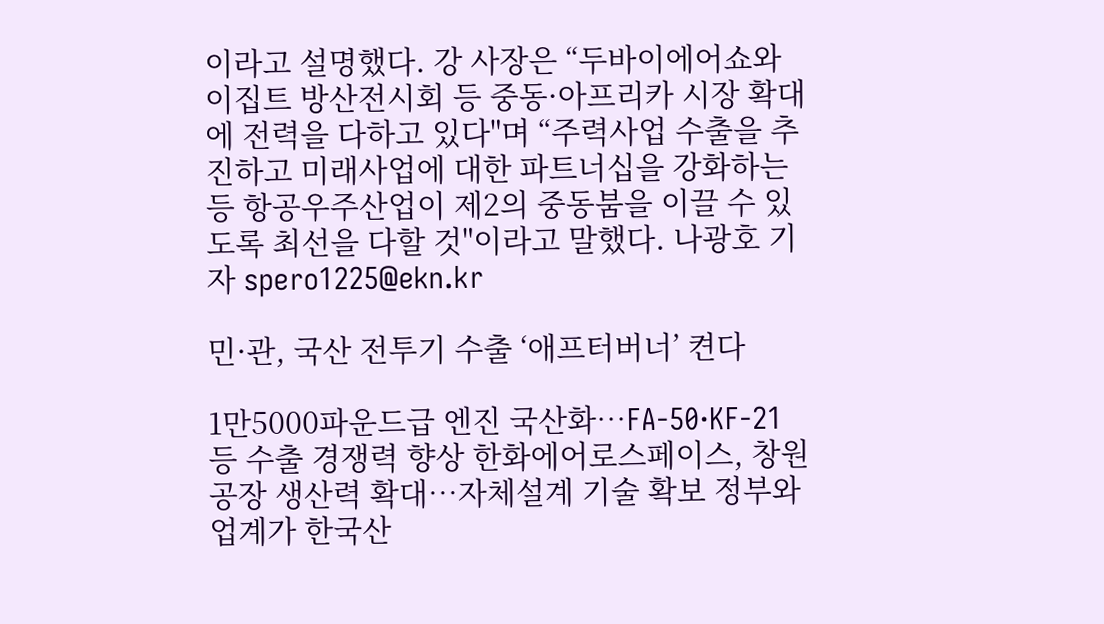이라고 설명했다. 강 사장은 “두바이에어쇼와 이집트 방산전시회 등 중동·아프리카 시장 확대에 전력을 다하고 있다"며 “주력사업 수출을 추진하고 미래사업에 대한 파트너십을 강화하는 등 항공우주산업이 제2의 중동붐을 이끌 수 있도록 최선을 다할 것"이라고 말했다. 나광호 기자 spero1225@ekn.kr

민·관, 국산 전투기 수출 ‘애프터버너’ 켠다

1만5000파운드급 엔진 국산화…FA-50·KF-21 등 수출 경쟁력 향상 한화에어로스페이스, 창원공장 생산력 확대…자체설계 기술 확보 정부와 업계가 한국산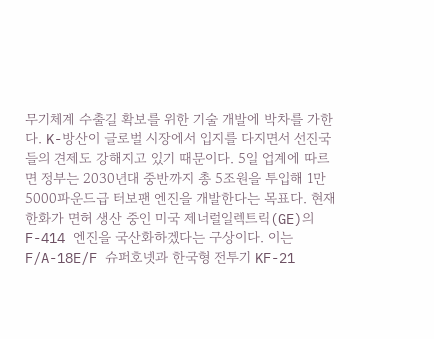무기체계 수출길 확보를 위한 기술 개발에 박차를 가한다. K-방산이 글로벌 시장에서 입지를 다지면서 선진국들의 견제도 강해지고 있기 때문이다. 5일 업계에 따르면 정부는 2030년대 중반까지 총 5조원을 투입해 1만5000파운드급 터보팬 엔진을 개발한다는 목표다. 현재 한화가 면허 생산 중인 미국 제너럴일렉트릭(GE)의 F-414 엔진을 국산화하겠다는 구상이다. 이는 F/A-18E/F 슈퍼호넷과 한국형 전투기 KF-21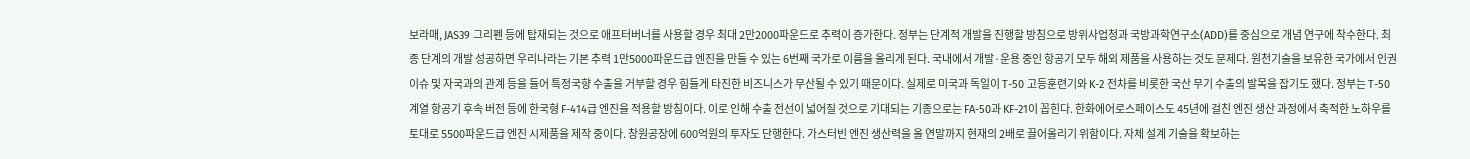보라매, JAS39 그리펜 등에 탑재되는 것으로 애프터버너를 사용할 경우 최대 2만2000파운드로 추력이 증가한다. 정부는 단계적 개발을 진행할 방침으로 방위사업청과 국방과학연구소(ADD)를 중심으로 개념 연구에 착수한다. 최종 단계의 개발 성공하면 우리나라는 기본 추력 1만5000파운드급 엔진을 만들 수 있는 6번째 국가로 이름을 올리게 된다. 국내에서 개발·운용 중인 항공기 모두 해외 제품을 사용하는 것도 문제다. 원천기술을 보유한 국가에서 인권 이슈 및 자국과의 관계 등을 들어 특정국향 수출을 거부할 경우 힘들게 타진한 비즈니스가 무산될 수 있기 때문이다. 실제로 미국과 독일이 T-50 고등훈련기와 K-2 전차를 비롯한 국산 무기 수출의 발목을 잡기도 했다. 정부는 T-50 계열 항공기 후속 버전 등에 한국형 F-414급 엔진을 적용할 방침이다. 이로 인해 수출 전선이 넓어질 것으로 기대되는 기종으로는 FA-50과 KF-21이 꼽힌다. 한화에어로스페이스도 45년에 걸친 엔진 생산 과정에서 축적한 노하우를 토대로 5500파운드급 엔진 시제품을 제작 중이다. 창원공장에 600억원의 투자도 단행한다. 가스터빈 엔진 생산력을 올 연말까지 현재의 2배로 끌어올리기 위함이다. 자체 설계 기술을 확보하는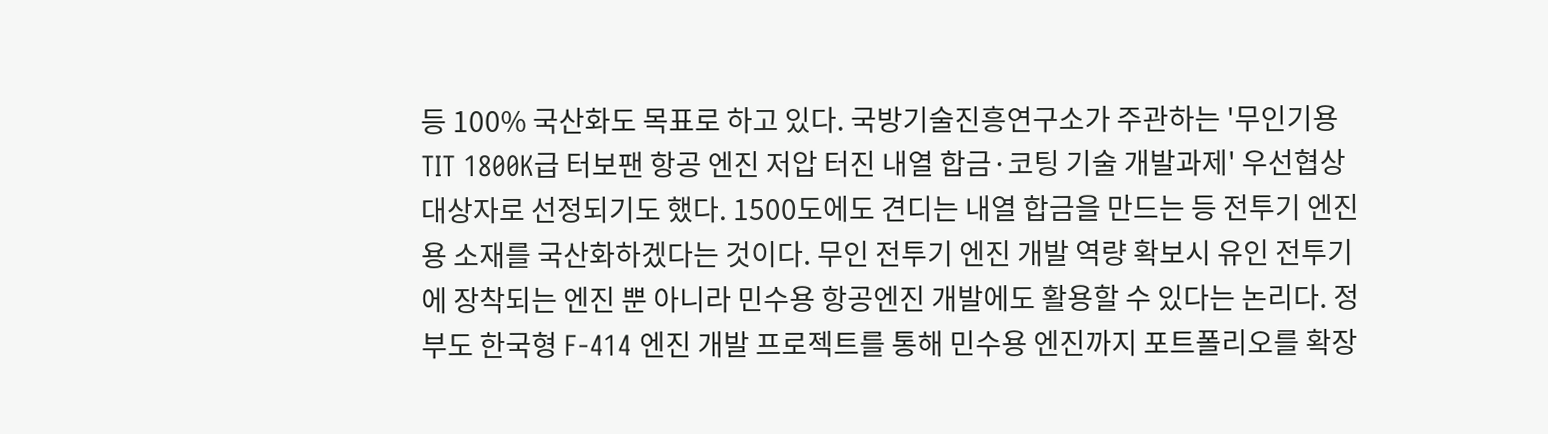등 100% 국산화도 목표로 하고 있다. 국방기술진흥연구소가 주관하는 '무인기용 TIT 1800K급 터보팬 항공 엔진 저압 터진 내열 합금·코팅 기술 개발과제' 우선협상대상자로 선정되기도 했다. 1500도에도 견디는 내열 합금을 만드는 등 전투기 엔진용 소재를 국산화하겠다는 것이다. 무인 전투기 엔진 개발 역량 확보시 유인 전투기에 장착되는 엔진 뿐 아니라 민수용 항공엔진 개발에도 활용할 수 있다는 논리다. 정부도 한국형 F-414 엔진 개발 프로젝트를 통해 민수용 엔진까지 포트폴리오를 확장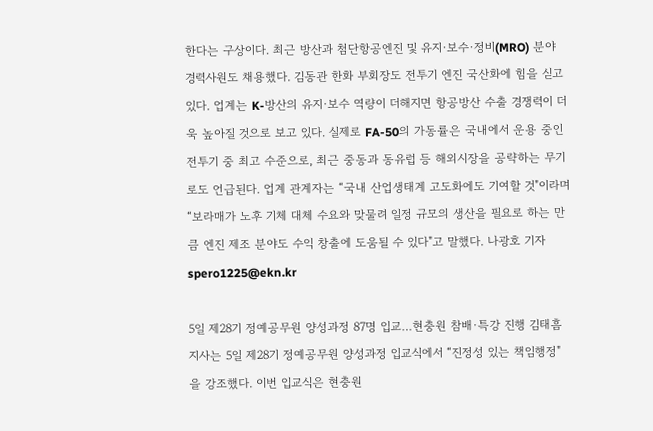한다는 구상이다. 최근 방산과 첨단항공엔진 및 유지·보수·정비(MRO) 분야 경력사원도 채용했다. 김동관 한화 부회장도 전투기 엔진 국산화에 힘을 싣고 있다. 업계는 K-방산의 유지·보수 역량이 더해지면 항공방산 수출 경쟁력이 더욱 높아질 것으로 보고 있다. 실제로 FA-50의 가동률은 국내에서 운용 중인 전투기 중 최고 수준으로, 최근 중동과 동유럽 등 해외시장을 공략하는 무기로도 언급된다. 업계 관계자는 “국내 산업생태계 고도화에도 기여할 것"이라며 “보라매가 노후 기체 대체 수요와 맞물려 일정 규모의 생산을 필요로 하는 만큼 엔진 제조 분야도 수익 창출에 도움될 수 있다"고 말했다. 나광호 기자 spero1225@ekn.kr

5일 제28기 정예공무원 양성과정 87명 입교…현충원 참배·특강 진행 김태흠 지사는 5일 제28기 정예공무원 양성과정 입교식에서 “진정성 있는 책임행정"을 강조했다. 이번 입교식은 현충원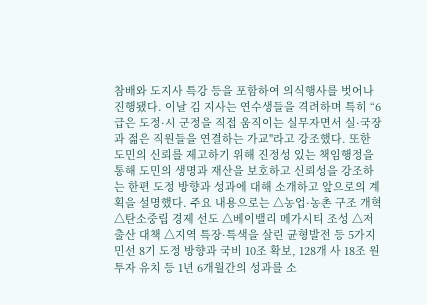참배와 도지사 특강 등을 포함하여 의식행사를 벗어나 진행됐다. 이날 김 지사는 연수생들을 격려하며 특히 “6급은 도정·시 군정을 직접 움직이는 실무자면서 실·국장과 젊은 직원들을 연결하는 가교"라고 강조했다. 또한 도민의 신뢰를 제고하기 위해 진정성 있는 책임행정을 통해 도민의 생명과 재산을 보호하고 신뢰성을 강조하는 한편 도정 방향과 성과에 대해 소개하고 앞으로의 계획을 설명했다. 주요 내용으로는 △농업·농촌 구조 개혁 △탄소중립 경제 선도 △베이밸리 메가시티 조성 △저출산 대책 △지역 특장·특색을 살린 균형발전 등 5가지 민선 8기 도정 방향과 국비 10조 확보, 128개 사 18조 원 투자 유치 등 1년 6개월간의 성과를 소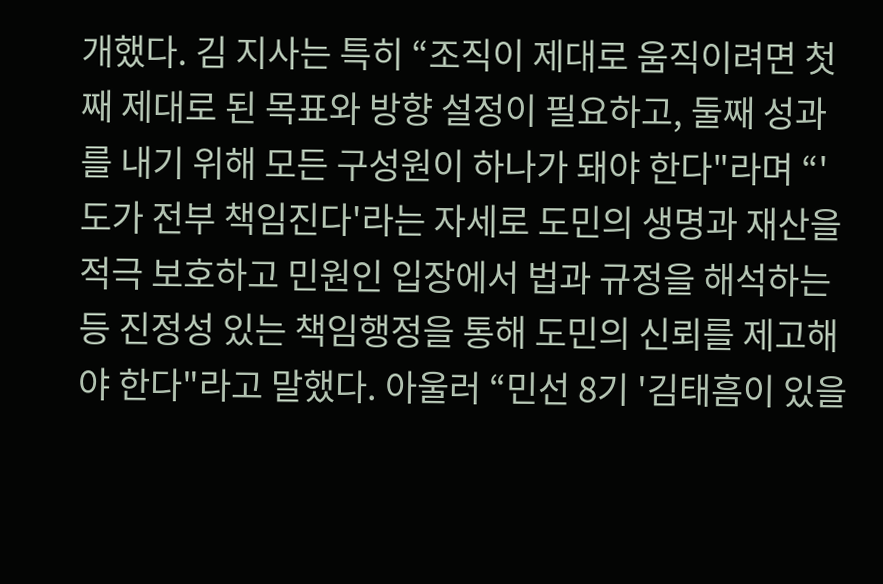개했다. 김 지사는 특히 “조직이 제대로 움직이려면 첫째 제대로 된 목표와 방향 설정이 필요하고, 둘째 성과를 내기 위해 모든 구성원이 하나가 돼야 한다"라며 “'도가 전부 책임진다'라는 자세로 도민의 생명과 재산을 적극 보호하고 민원인 입장에서 법과 규정을 해석하는 등 진정성 있는 책임행정을 통해 도민의 신뢰를 제고해야 한다"라고 말했다. 아울러 “민선 8기 '김태흠이 있을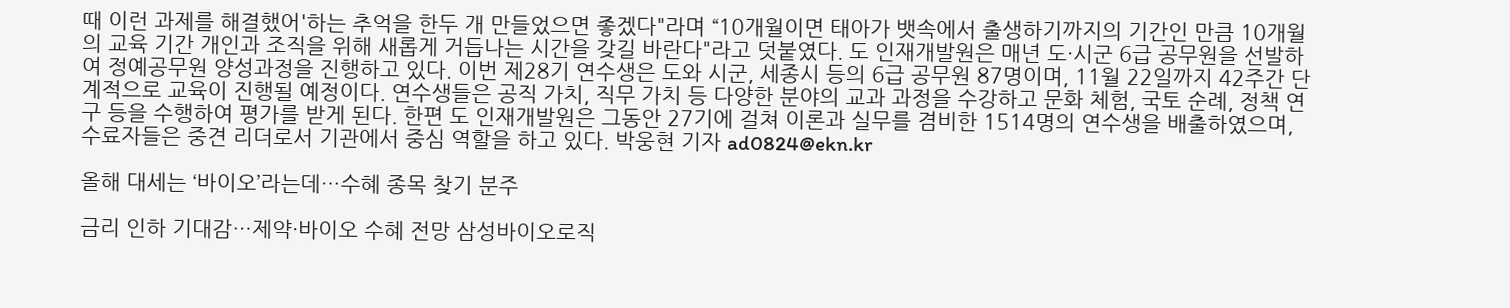때 이런 과제를 해결했어'하는 추억을 한두 개 만들었으면 좋겠다"라며 “10개월이면 태아가 뱃속에서 출생하기까지의 기간인 만큼 10개월의 교육 기간 개인과 조직을 위해 새롭게 거듭나는 시간을 갖길 바란다"라고 덧붙였다. 도 인재개발원은 매년 도·시군 6급 공무원을 선발하여 정예공무원 양성과정을 진행하고 있다. 이번 제28기 연수생은 도와 시군, 세종시 등의 6급 공무원 87명이며, 11월 22일까지 42주간 단계적으로 교육이 진행될 예정이다. 연수생들은 공직 가치, 직무 가치 등 다양한 분야의 교과 과정을 수강하고 문화 체험, 국토 순례, 정책 연구 등을 수행하여 평가를 받게 된다. 한편 도 인재개발원은 그동안 27기에 걸쳐 이론과 실무를 겸비한 1514명의 연수생을 배출하였으며, 수료자들은 중견 리더로서 기관에서 중심 역할을 하고 있다. 박웅현 기자 ad0824@ekn.kr

올해 대세는 ‘바이오’라는데…수혜 종목 찾기 분주

금리 인하 기대감…제약·바이오 수혜 전망 삼성바이오로직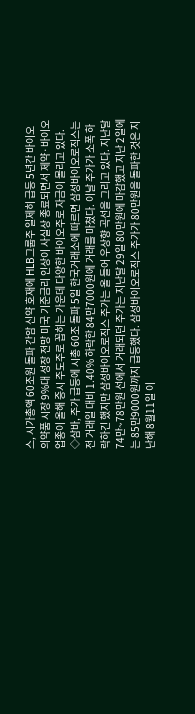스, 시가총액 60조원 돌파 간암 신약 호재에 HLB그룹주 일제히 급등 5년간 바이오의약품 시장 9%대 성장 전망 미국 기준금리 인상이 사실상 종료되면서 제약·바이오 업종이 올해 증시 주도주로 꼽히는 가운데 다양한 바이오주로 자금이 몰리고 있다. ◇삼바, 주가 급등에 시총 60조 돌파 5일 한국거래소에 따르면 삼성바이오로직스는 전 거래일 대비 1.40% 하락한 84만7000원에 거래를 마쳤다. 이날 주가가 소폭 하락하긴 했지만 삼성바이오로직스 주가는 올 들어 우상향 곡선을 그리고 있다. 지난달 74만~78만원 선에서 거래되던 주가는 지난달 29일 80만원에 마감했고 지난 2일에는 85만9000원까지 급등했다. 삼성바이오로직스 주가가 80만원을 돌파한 것은 지난해 8월11일 이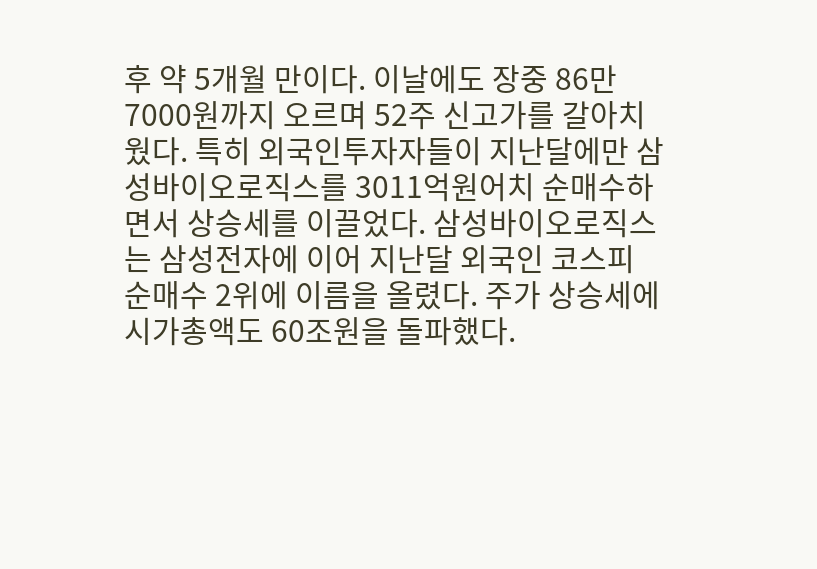후 약 5개월 만이다. 이날에도 장중 86만7000원까지 오르며 52주 신고가를 갈아치웠다. 특히 외국인투자자들이 지난달에만 삼성바이오로직스를 3011억원어치 순매수하면서 상승세를 이끌었다. 삼성바이오로직스는 삼성전자에 이어 지난달 외국인 코스피 순매수 2위에 이름을 올렸다. 주가 상승세에 시가총액도 60조원을 돌파했다.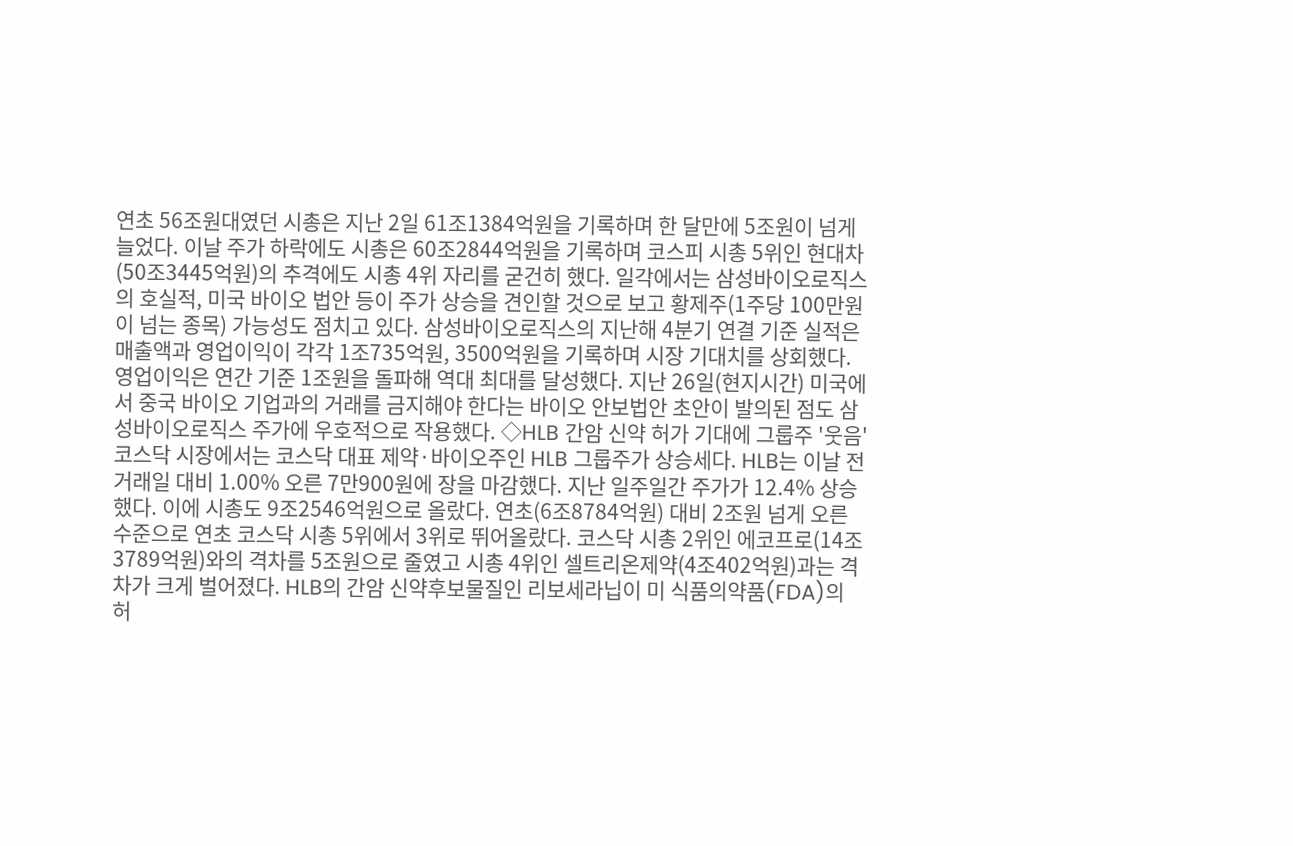연초 56조원대였던 시총은 지난 2일 61조1384억원을 기록하며 한 달만에 5조원이 넘게 늘었다. 이날 주가 하락에도 시총은 60조2844억원을 기록하며 코스피 시총 5위인 현대차(50조3445억원)의 추격에도 시총 4위 자리를 굳건히 했다. 일각에서는 삼성바이오로직스의 호실적, 미국 바이오 법안 등이 주가 상승을 견인할 것으로 보고 황제주(1주당 100만원이 넘는 종목) 가능성도 점치고 있다. 삼성바이오로직스의 지난해 4분기 연결 기준 실적은 매출액과 영업이익이 각각 1조735억원, 3500억원을 기록하며 시장 기대치를 상회했다. 영업이익은 연간 기준 1조원을 돌파해 역대 최대를 달성했다. 지난 26일(현지시간) 미국에서 중국 바이오 기업과의 거래를 금지해야 한다는 바이오 안보법안 초안이 발의된 점도 삼성바이오로직스 주가에 우호적으로 작용했다. ◇HLB 간암 신약 허가 기대에 그룹주 '웃음' 코스닥 시장에서는 코스닥 대표 제약·바이오주인 HLB 그룹주가 상승세다. HLB는 이날 전 거래일 대비 1.00% 오른 7만900원에 장을 마감했다. 지난 일주일간 주가가 12.4% 상승했다. 이에 시총도 9조2546억원으로 올랐다. 연초(6조8784억원) 대비 2조원 넘게 오른 수준으로 연초 코스닥 시총 5위에서 3위로 뛰어올랐다. 코스닥 시총 2위인 에코프로(14조3789억원)와의 격차를 5조원으로 줄였고 시총 4위인 셀트리온제약(4조402억원)과는 격차가 크게 벌어졌다. HLB의 간암 신약후보물질인 리보세라닙이 미 식품의약품(FDA)의 허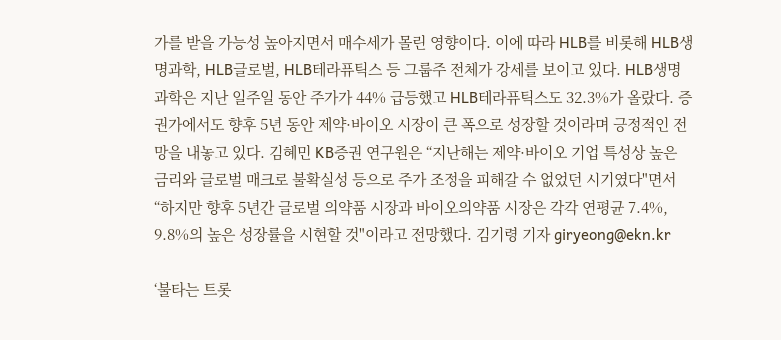가를 받을 가능성 높아지면서 매수세가 몰린 영향이다. 이에 따라 HLB를 비롯해 HLB생명과학, HLB글로벌, HLB테라퓨틱스 등 그룹주 전체가 강세를 보이고 있다. HLB생명과학은 지난 일주일 동안 주가가 44% 급등했고 HLB테라퓨틱스도 32.3%가 올랐다. 증권가에서도 향후 5년 동안 제약·바이오 시장이 큰 폭으로 성장할 것이라며 긍정적인 전망을 내놓고 있다. 김혜민 KB증권 연구원은 “지난해는 제약·바이오 기업 특성상 높은 금리와 글로벌 매크로 불확실성 등으로 주가 조정을 피해갈 수 없었던 시기였다"면서 “하지만 향후 5년간 글로벌 의약품 시장과 바이오의약품 시장은 각각 연평균 7.4%, 9.8%의 높은 성장률을 시현할 것"이라고 전망했다. 김기령 기자 giryeong@ekn.kr

‘불타는 트롯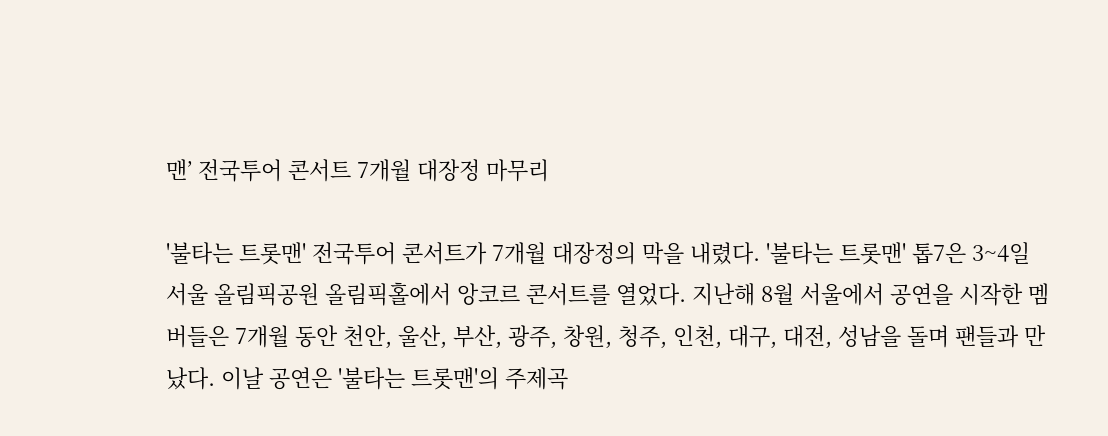맨’ 전국투어 콘서트 7개월 대장정 마무리

'불타는 트롯맨' 전국투어 콘서트가 7개월 대장정의 막을 내렸다. '불타는 트롯맨' 톱7은 3~4일 서울 올림픽공원 올림픽홀에서 앙코르 콘서트를 열었다. 지난해 8월 서울에서 공연을 시작한 멤버들은 7개월 동안 천안, 울산, 부산, 광주, 창원, 청주, 인천, 대구, 대전, 성남을 돌며 팬들과 만났다. 이날 공연은 '불타는 트롯맨'의 주제곡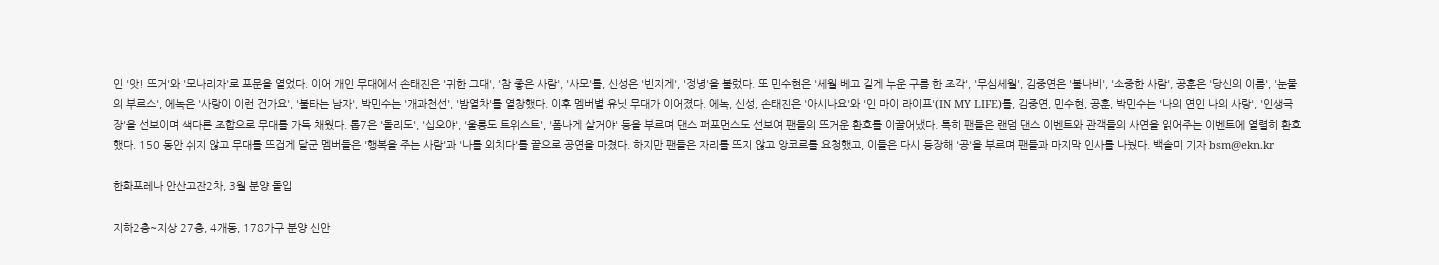인 '앗! 뜨거'와 '모나리자'로 포문을 열었다. 이어 개인 무대에서 손태진은 '귀한 그대', '참 좋은 사람', '사모'를, 신성은 '빈지게', '정녕'을 불렀다. 또 민수현은 '세월 베고 길게 누운 구름 한 조각', '무심세월', 김중연은 '불나비', '소중한 사람', 공훈은 '당신의 이름', '눈물의 부르스', 에녹은 '사랑이 이런 건가요', '불타는 남자', 박민수는 '개과천선', '밤열차'를 열창했다. 이후 멤버별 유닛 무대가 이어졌다. 에녹, 신성, 손태진은 '아시나요'와 '인 마이 라이프'(IN MY LIFE)를, 김중연, 민수현, 공훈, 박민수는 '나의 연인 나의 사랑', '인생극장'을 선보이며 색다른 조합으로 무대를 가득 채웠다. 톱7은 '돌리도', '십오야', '울릉도 트위스트', '폼나게 살거야' 등을 부르며 댄스 퍼포먼스도 선보여 팬들의 뜨거운 환호를 이끌어냈다. 특히 팬들은 랜덤 댄스 이벤트와 관객들의 사연을 읽어주는 이벤트에 열렬히 환호했다. 150 동안 쉬지 않고 무대를 뜨겁게 달군 멤버들은 '행복을 주는 사람'과 '나를 외치다'를 끝으로 공연을 마쳤다. 하지만 팬들은 자리를 뜨지 않고 앙코르를 요청했고, 이들은 다시 등장해 '공'을 부르며 팬들과 마지막 인사를 나눴다. 백솔미 기자 bsm@ekn.kr

한화포레나 안산고잔2차, 3월 분양 돌입

지하2층~지상 27층, 4개동, 178가구 분양 신안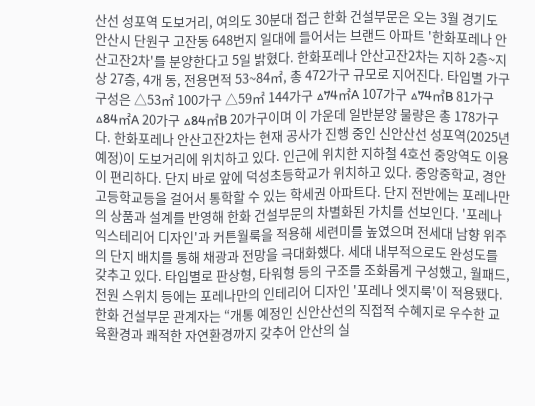산선 성포역 도보거리, 여의도 30분대 접근 한화 건설부문은 오는 3월 경기도 안산시 단원구 고잔동 648번지 일대에 들어서는 브랜드 아파트 '한화포레나 안산고잔2차'를 분양한다고 5일 밝혔다. 한화포레나 안산고잔2차는 지하 2층~지상 27층, 4개 동, 전용면적 53~84㎡, 총 472가구 규모로 지어진다. 타입별 가구 구성은 △53㎡ 100가구 △59㎡ 144가구 △74㎡A 107가구 △74㎡B 81가구 △84㎡A 20가구 △84㎡B 20가구이며 이 가운데 일반분양 물량은 총 178가구다. 한화포레나 안산고잔2차는 현재 공사가 진행 중인 신안산선 성포역(2025년 예정)이 도보거리에 위치하고 있다. 인근에 위치한 지하철 4호선 중앙역도 이용이 편리하다. 단지 바로 앞에 덕성초등학교가 위치하고 있다. 중앙중학교, 경안고등학교등을 걸어서 통학할 수 있는 학세권 아파트다. 단지 전반에는 포레나만의 상품과 설계를 반영해 한화 건설부문의 차별화된 가치를 선보인다. '포레나 익스테리어 디자인'과 커튼월룩을 적용해 세련미를 높였으며 전세대 남향 위주의 단지 배치를 통해 채광과 전망을 극대화했다. 세대 내부적으로도 완성도를 갖추고 있다. 타입별로 판상형, 타워형 등의 구조를 조화롭게 구성했고, 월패드, 전원 스위치 등에는 포레나만의 인테리어 디자인 '포레나 엣지룩'이 적용됐다. 한화 건설부문 관계자는 “개통 예정인 신안산선의 직접적 수혜지로 우수한 교육환경과 쾌적한 자연환경까지 갖추어 안산의 실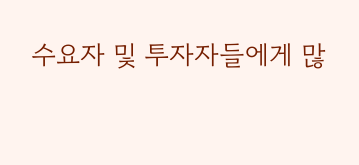수요자 및 투자자들에게 많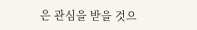은 관심을 받을 것으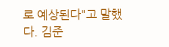로 예상된다"고 말했다. 김준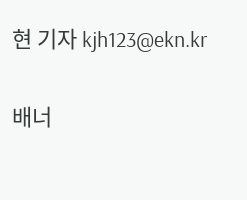현 기자 kjh123@ekn.kr

배너